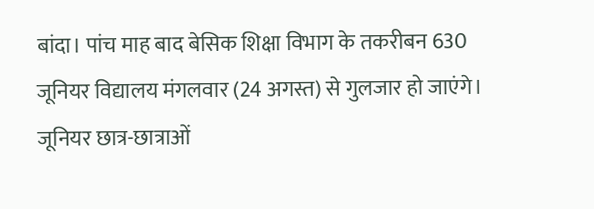बांदा। पांच माह बाद बेसिक शिक्षा विभाग के तकरीबन 630 जूनियर विद्यालय मंगलवार (24 अगस्त) से गुलजार हो जाएंगे। जूनियर छात्र-छात्राओं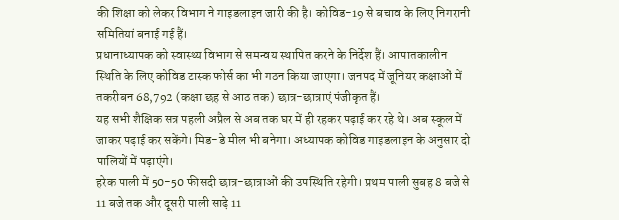की शिक्षा को लेकर विभाग ने गाइडलाइन जारी की है। कोविड-19 से बचाव के लिए निगरानी समितियां बनाई गई हैं।
प्रधानाध्यापक को स्वास्थ्य विभाग से समन्वय स्थापित करने के निर्देश हैं। आपातकालीन स्थिति के लिए कोविड टास्क फोर्स का भी गठन किया जाएगा। जनपद में जूनियर कक्षाओं में तकरीबन 68,792 (कक्षा छह से आठ तक) छात्र-छात्राएं पंजीकृत हैं।
यह सभी शैक्षिक सत्र पहली अप्रैल से अब तक घर में ही रहकर पढ़ाई कर रहे थे। अब स्कूल में जाकर पढ़ाई कर सकेंगे। मिड-डे मील भी बनेगा। अध्यापक कोविड गाइडलाइन के अनुसार दो पालियों में पढ़ाएंगे।
हरेक पाली में 50-50 फीसदी छात्र-छात्राओं की उपस्थिति रहेगी। प्रथम पाली सुबह 8 बजे से 11 बजे तक और दूसरी पाली साढ़े 11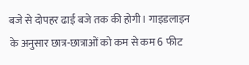बजे से दोपहर ढाई बजे तक की होगी। गाइडलाइन के अनुसार छात्र-छात्राओं को कम से कम 6 फीट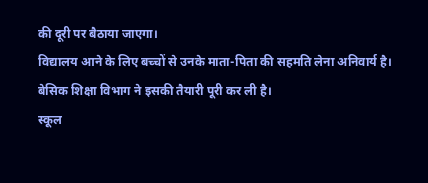की दूरी पर बैठाया जाएगा।
विद्यालय आने के लिए बच्चों से उनके माता-पिता की सहमति लेना अनिवार्य है। बेसिक शिक्षा विभाग ने इसकी तैयारी पूरी कर ली है।
स्कूल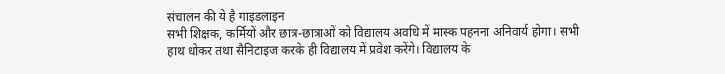संचालन की ये है गाइडलाइन
सभी शिक्षक, कर्मियों और छात्र-छात्राओं को विद्यालय अवधि में मास्क पहनना अनिवार्य होगा। सभी हाथ धोकर तथा सैनिटाइज करके ही विद्यालय में प्रवेश करेंगे। विद्यालय के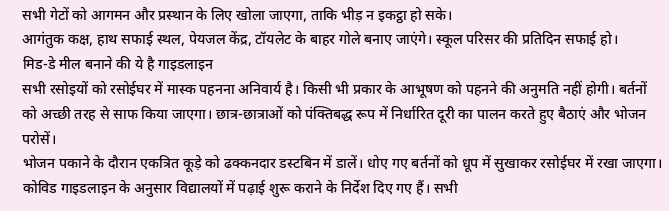सभी गेटों को आगमन और प्रस्थान के लिए खोला जाएगा, ताकि भीड़ न इकट्ठा हो सके।
आगंतुक कक्ष, हाथ सफाई स्थल, पेयजल केंद्र, टॉयलेट के बाहर गोले बनाए जाएंगे। स्कूल परिसर की प्रतिदिन सफाई हो।
मिड-डे मील बनाने की ये है गाइडलाइन
सभी रसोइयों को रसोईघर में मास्क पहनना अनिवार्य है। किसी भी प्रकार के आभूषण को पहनने की अनुमति नहीं होगी। बर्तनों को अच्छी तरह से साफ किया जाएगा। छात्र-छात्राओं को पंक्तिबद्ध रूप में निर्धारित दूरी का पालन करते हुए बैठाएं और भोजन परोसें।
भोजन पकाने के दौरान एकत्रित कूड़े को ढक्कनदार डस्टबिन में डालें। धोए गए बर्तनों को धूप में सुखाकर रसोईघर में रखा जाएगा।
कोविड गाइडलाइन के अनुसार विद्यालयों में पढ़ाई शुरू कराने के निर्देश दिए गए हैं। सभी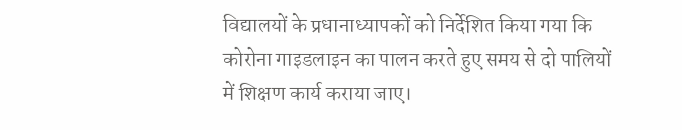विद्यालयों के प्रधानाध्यापकों को निर्देशित किया गया कि कोरोना गाइडलाइन का पालन करते हुए समय से दो पालियों में शिक्षण कार्य कराया जाए।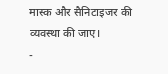मास्क और सैनिटाइजर की व्यवस्था की जाए।
-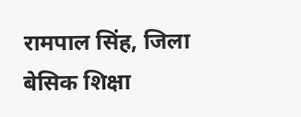रामपाल सिंह, जिला बेसिक शिक्षा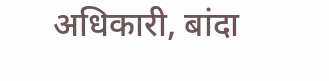अधिकारी, बांदा